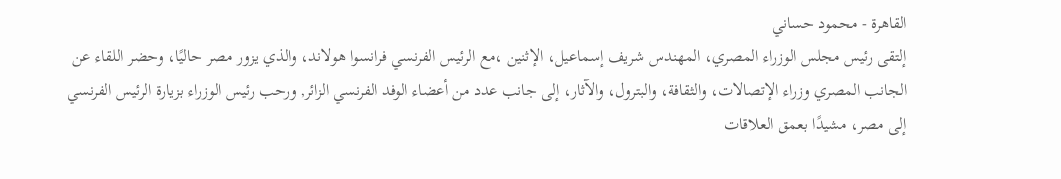القاهرة - محمود حساني
إلتقى رئيس مجلس الوزراء المصري، المهندس شريف إسماعيل، الإثنين ،مع الرئيس الفرنسي فرانسوا هولاند، والذي يزور مصر حاليًا، وحضر اللقاء عن الجانب المصري وزراء الإتصالات، والثقافة، والبترول، والآثار، إلى جانب عدد من أعضاء الوفد الفرنسي الزائر, ورحب رئيس الوزراء بزيارة الرئيس الفرنسي إلى مصر، مشيدًا بعمق العلاقات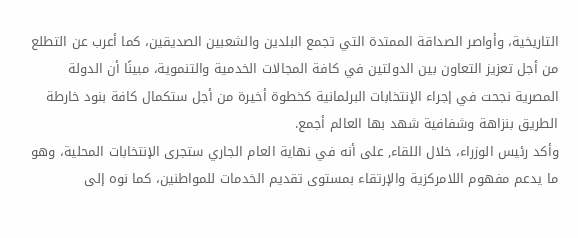التاريخية، وأواصر الصداقة الممتدة التي تجمع البلدين والشعبين الصديقين، كما أعرب عن التطلع من أجل تعزيز التعاون بين الدولتين في كافة المجالات الخدمية والتنموية، مبينًا أن الدولة المصرية نجحت في إجراء الإنتخابات البرلمانية كخطوة أخيرة من أجل ستكمال كافة بنود خارطة الطريق بنزاهة وشفافية شهد بها العالم أجمع.
وأكد رئيس الوزراء، خلال اللقاء, على أنه في نهاية العام الجاري ستجرى الإنتخابات المحلية، وهو ما يدعم مفهوم اللامركزية والإرتقاء بمستوى تقديم الخدمات للمواطنين، كما نوه إلى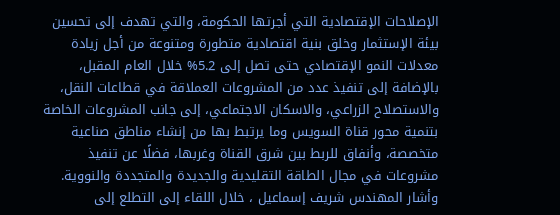الإصلاحات الإقتصادية التي أجرتها الحكومة، والتي تهدف إلى تحسين بيئة الإستثمار وخلق بنية اقتصادية متطورة ومتنوعة من أجل زيادة معدلات النمو الإقتصادي حتى تصل إلى 5.2% خلال العام المقبل، بالإضافة إلى تنفيذ عدد من المشروعات العملاقة في قطاعات النقل، والاستصلاح الزراعي، والاسكان الاجتماعي، إلى جانب المشروعات الخاصة بتنمية محور قناة السويس وما يرتبط بها من إنشاء مناطق صناعية متخصصة، وأنفاق للربط بين شرق القناة وغربها، فضلًا عن تنفيذ مشروعات في مجال الطاقة التقليدية والجديدة والمتجددة والنووية.
وأشار المهندس شريف إسماعيل ، خلال اللقاء إلى التطلع إلى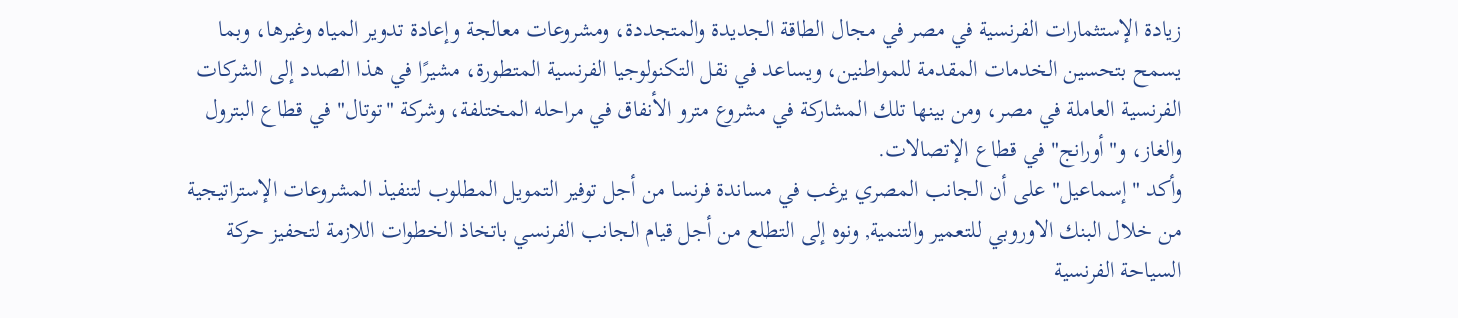زيادة الإستثمارات الفرنسية في مصر في مجال الطاقة الجديدة والمتجددة، ومشروعات معالجة وإعادة تدوير المياه وغيرها، وبما يسمح بتحسين الخدمات المقدمة للمواطنين، ويساعد في نقل التكنولوجيا الفرنسية المتطورة، مشيرًا في هذا الصدد إلى الشركات الفرنسية العاملة في مصر، ومن بينها تلك المشاركة في مشروع مترو الأنفاق في مراحله المختلفة، وشركة "توتال" في قطاع البترول والغاز، و"أورانج" في قطاع الإتصالات.
وأكد "إسماعيل" على أن الجانب المصري يرغب في مساندة فرنسا من أجل توفير التمويل المطلوب لتنفيذ المشروعات الإستراتيجية من خلال البنك الاوروبي للتعمير والتنمية, ونوه إلى التطلع من أجل قيام الجانب الفرنسي باتخاذ الخطوات اللازمة لتحفيز حركة السياحة الفرنسية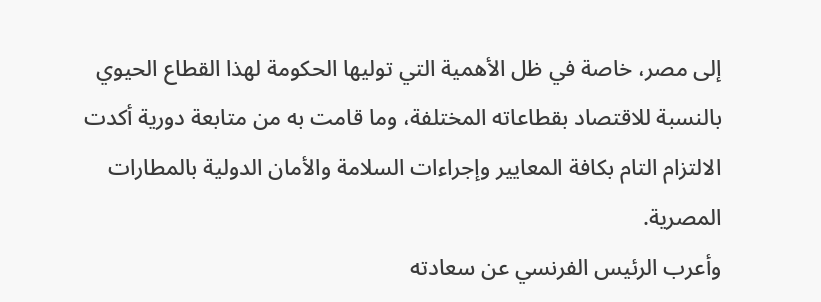إلى مصر، خاصة في ظل الأهمية التي توليها الحكومة لهذا القطاع الحيوي بالنسبة للاقتصاد بقطاعاته المختلفة، وما قامت به من متابعة دورية أكدت الالتزام التام بكافة المعايير وإجراءات السلامة والأمان الدولية بالمطارات المصرية.
وأعرب الرئيس الفرنسي عن سعادته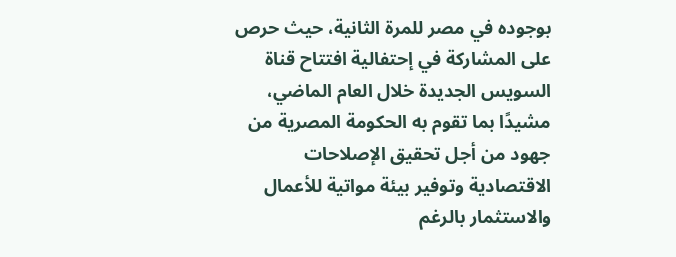بوجوده في مصر للمرة الثانية، حيث حرص على المشاركة في إحتفالية افتتاح قناة السويس الجديدة خلال العام الماضي، مشيدًا بما تقوم به الحكومة المصرية من جهود من أجل تحقيق الإصلاحات الاقتصادية وتوفير بيئة مواتية للأعمال والاستثمار بالرغم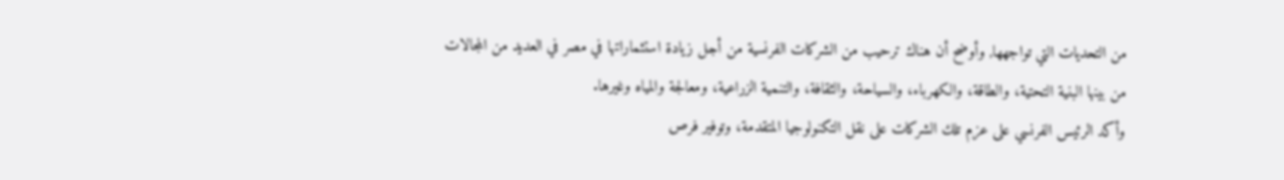من التحديات التي تواجهها, وأوضح أن هناك ترحيب من الشركات الفرنسية من أجل زيادة استثماراتها في مصر في العديد من المجالات من بينها البنية التحتية، والطاقة، والكهرباء، والسياحة، والثقافة، والتنمية الزراعية، ومعالجة والمياه وغيرها.
وأكد الرئيس الفرنسي على عزم تلك الشركات على نقل التكنولوجيا المتقدمة، وتوفير فرص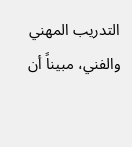التدريب المهني والفني، مبيناً أن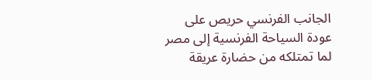الجانب الفرنسي حريص على عودة السياحة الفرنسية إلى مصر لما تمتلكه من حضارة عريقة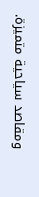ومقاصد سياحية متميزة.